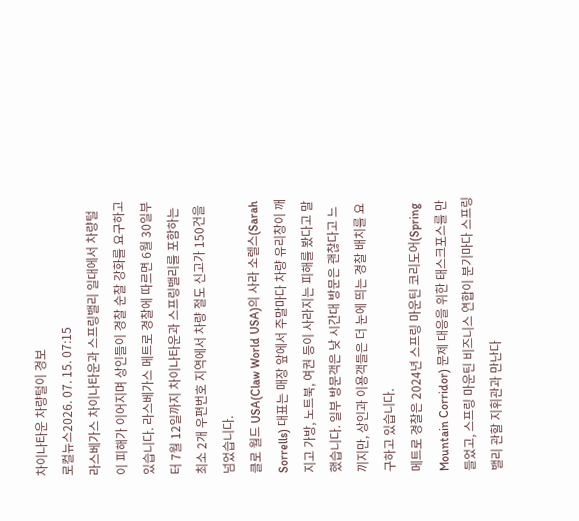차이나타운 차량털이 경보
로컬뉴스2026. 07. 15. 07:15
라스베가스 차이나타운과 스프링밸리 일대에서 차량털이 피해가 이어지며 상인들이 경찰 순찰 강화를 요구하고 있습니다. 라스베가스 메트로 경찰에 따르면 6월 30일부터 7월 12일까지 차이나타운과 스프링밸리를 포함하는 최소 2개 우편번호 지역에서 차량 절도 신고가 150건을 넘었습니다.
클로 월드 USA(Claw World USA)의 사라 소렐스(Sarah Sorrells) 대표는 매장 앞에서 주말마다 차량 유리창이 깨지고 가방, 노트북, 여권 등이 사라지는 피해를 봤다고 말했습니다. 일부 방문객은 낮 시간대 방문은 괜찮다고 느끼지만, 상인과 이용객들은 더 눈에 띄는 경찰 배치를 요구하고 있습니다.
메트로 경찰은 2024년 스프링 마운틴 코리도어(Spring Mountain Corridor) 문제 대응을 위한 태스크포스를 만들었고, 스프링 마운틴 비즈니스 연합이 분기마다 스프링밸리 관할 지휘관과 만난다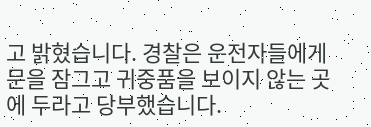고 밝혔습니다. 경찰은 운전자들에게 문을 잠그고 귀중품을 보이지 않는 곳에 두라고 당부했습니다.